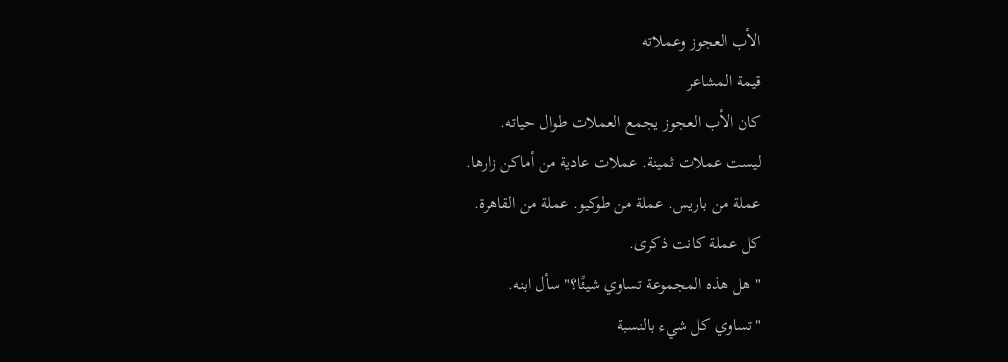الأب العجوز وعملاته
قيمة المشاعر
كان الأب العجوز يجمع العملات طوال حياته.
ليست عملات ثمينة. عملات عادية من أماكن زارها.
عملة من باريس. عملة من طوكيو. عملة من القاهرة.
كل عملة كانت ذكرى.
"هل هذه المجموعة تساوي شيئًا؟" سأل ابنه.
"تساوي كل شيء بالنسبة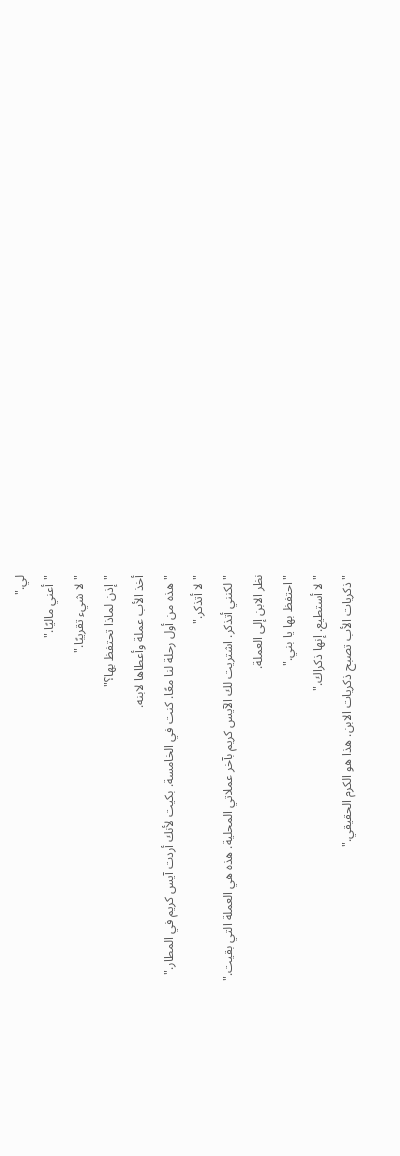لي."
"أعني ماليًا."
"لا شيء تقريبًا."
"إذن لماذا تحتفظ بها؟"
أخذ الأب عملة وأعطاها لابنه.
"هذه من أول رحلة لنا معًا. كنت في الخامسة. بكيت لأنك أردت آيس كريم في المطار."
"لا أتذكر."
"لكنني أتذكر. اشتريت لك الآيس كريم بآخر عملاتي المحلية. هذه هي العملة التي بقيت."
نظر الابن إلى العملة.
"احتفظ بها يا بني."
"لا أستطيع. إنها ذكراك."
"ذكريات الأب تصبح ذكريات الابن. هذا هو الكرم الحقيقي."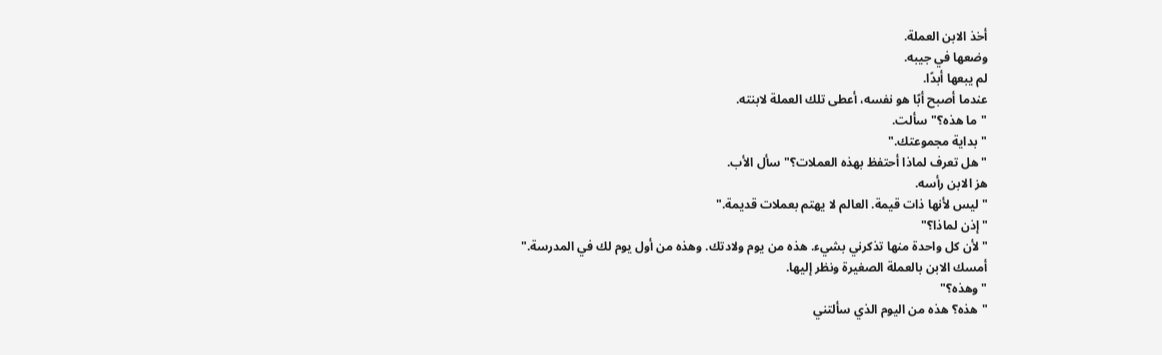أخذ الابن العملة.
وضعها في جيبه.
لم يبعها أبدًا.
عندما أصبح أبًا هو نفسه، أعطى تلك العملة لابنته.
"ما هذه؟" سألت.
"بداية مجموعتك."
"هل تعرف لماذا أحتفظ بهذه العملات؟" سأل الأب.
هز الابن رأسه.
"ليس لأنها ذات قيمة. العالم لا يهتم بعملات قديمة."
"إذن لماذا؟"
"لأن كل واحدة منها تذكرني بشيء. هذه من يوم ولادتك. وهذه من أول يوم لك في المدرسة."
أمسك الابن بالعملة الصغيرة ونظر إليها.
"وهذه؟"
"هذه؟ هذه من اليوم الذي سألتني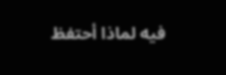فيه لماذا أحتفظ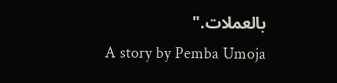بالعملات."
A story by Pemba Umoja